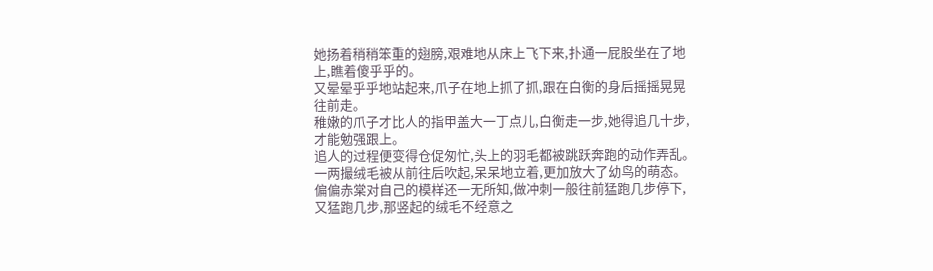她扬着稍稍笨重的翅膀,艰难地从床上飞下来,扑通一屁股坐在了地上,瞧着傻乎乎的。
又晕晕乎乎地站起来,爪子在地上抓了抓,跟在白衡的身后摇摇晃晃往前走。
稚嫩的爪子才比人的指甲盖大一丁点儿,白衡走一步,她得追几十步,才能勉强跟上。
追人的过程便变得仓促匆忙,头上的羽毛都被跳跃奔跑的动作弄乱。
一两撮绒毛被从前往后吹起,呆呆地立着,更加放大了幼鸟的萌态。
偏偏赤棠对自己的模样还一无所知,做冲刺一般往前猛跑几步停下,又猛跑几步,那竖起的绒毛不经意之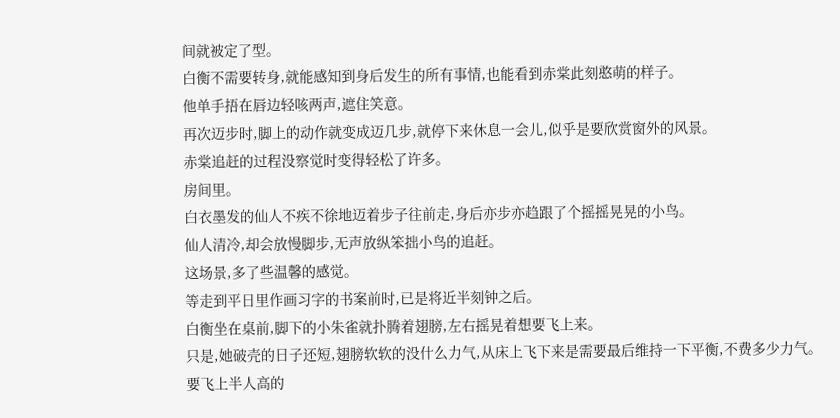间就被定了型。
白衡不需要转身,就能感知到身后发生的所有事情,也能看到赤棠此刻憨萌的样子。
他单手捂在唇边轻咳两声,遮住笑意。
再次迈步时,脚上的动作就变成迈几步,就停下来休息一会儿,似乎是要欣赏窗外的风景。
赤棠追赶的过程没察觉时变得轻松了许多。
房间里。
白衣墨发的仙人不疾不徐地迈着步子往前走,身后亦步亦趋跟了个摇摇晃晃的小鸟。
仙人清冷,却会放慢脚步,无声放纵笨拙小鸟的追赶。
这场景,多了些温馨的感觉。
等走到平日里作画习字的书案前时,已是将近半刻钟之后。
白衡坐在桌前,脚下的小朱雀就扑腾着翅膀,左右摇晃着想要飞上来。
只是,她破壳的日子还短,翅膀软软的没什么力气,从床上飞下来是需要最后维持一下平衡,不费多少力气。
要飞上半人高的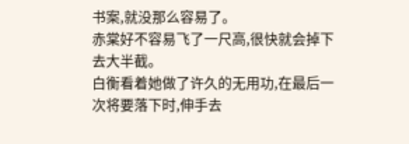书案,就没那么容易了。
赤棠好不容易飞了一尺高,很快就会掉下去大半截。
白衡看着她做了许久的无用功,在最后一次将要落下时,伸手去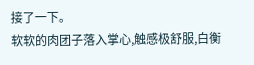接了一下。
软软的肉团子落入掌心,触感极舒服,白衡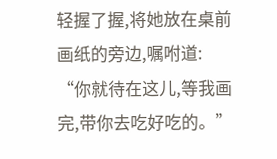轻握了握,将她放在桌前画纸的旁边,嘱咐道:
“你就待在这儿,等我画完,带你去吃好吃的。”